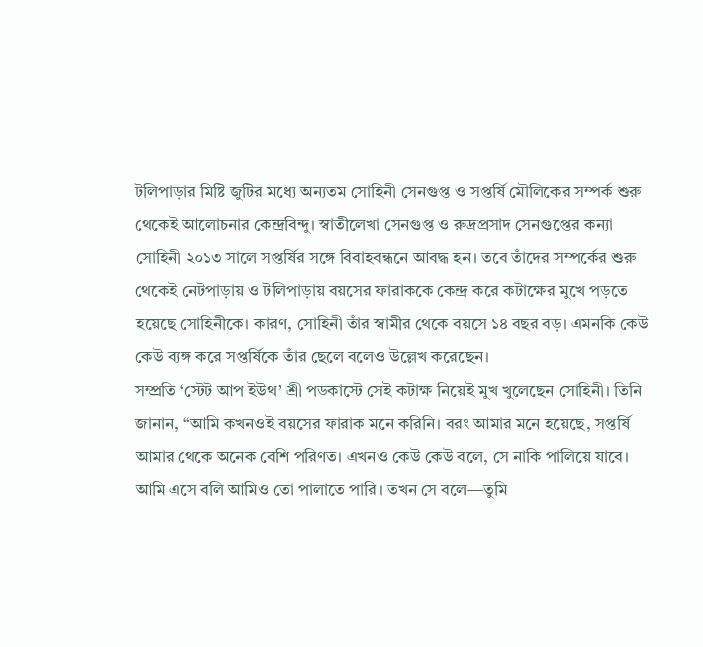টলিপাড়ার মিষ্টি জুটির মধ্যে অন্যতম সোহিনী সেনগুপ্ত ও সপ্তর্ষি মৌলিকের সম্পর্ক শুরু থেকেই আলোচনার কেন্দ্রবিন্দু। স্বাতীলেখা সেনগুপ্ত ও রুদ্রপ্রসাদ সেনগুপ্তের কন্যা সোহিনী ২০১৩ সালে সপ্তর্ষির সঙ্গে বিবাহবন্ধনে আবদ্ধ হন। তবে তাঁদের সম্পর্কের শুরু থেকেই নেটপাড়ায় ও টলিপাড়ায় বয়সের ফারাককে কেন্দ্র করে কটাক্ষের মুখে পড়তে হয়েছে সোহিনীকে। কারণ, সোহিনী তাঁর স্বামীর থেকে বয়সে ১৪ বছর বড়। এমনকি কেউ কেউ ব্যঙ্গ করে সপ্তর্ষিকে তাঁর ছেলে বলেও উল্লেখ করেছেন।
সম্প্রতি ‘স্টেট আপ ইউথ’ শ্রী পডকাস্টে সেই কটাক্ষ নিয়েই মুখ খুলেছেন সোহিনী। তিনি জানান, “আমি কখনওই বয়সের ফারাক মনে করিনি। বরং আমার মনে হয়েছে, সপ্তর্ষি আমার থেকে অনেক বেশি পরিণত। এখনও কেউ কেউ বলে, সে নাকি পালিয়ে যাবে। আমি এসে বলি আমিও তো পালাতে পারি। তখন সে বলে—তুমি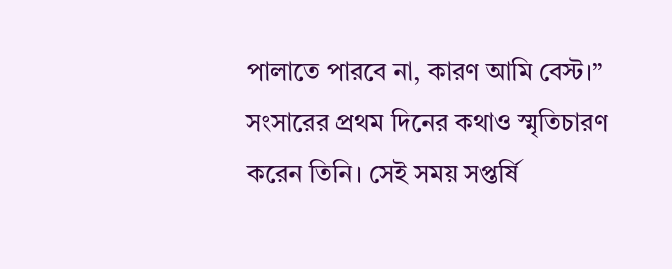পালাতে পারবে না, কারণ আমি বেস্ট।”
সংসারের প্রথম দিনের কথাও স্মৃতিচারণ করেন তিনি। সেই সময় সপ্তর্ষি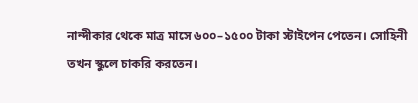নান্দীকার থেকে মাত্র মাসে ৬০০–১৫০০ টাকা স্টাইপেন পেতেন। সোহিনী তখন স্কুলে চাকরি করতেন।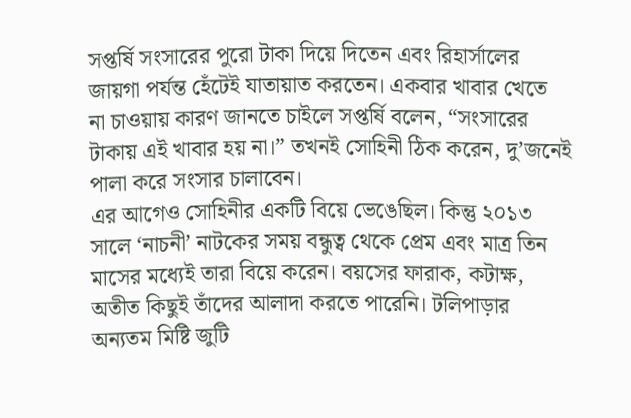সপ্তর্ষি সংসারের পুরো টাকা দিয়ে দিতেন এবং রিহার্সালের জায়গা পর্যন্ত হেঁটেই যাতায়াত করতেন। একবার খাবার খেতে না চাওয়ায় কারণ জানতে চাইলে সপ্তর্ষি বলেন, “সংসারের টাকায় এই খাবার হয় না।” তখনই সোহিনী ঠিক করেন, দু’জনেই পালা করে সংসার চালাবেন।
এর আগেও সোহিনীর একটি বিয়ে ভেঙেছিল। কিন্তু ২০১৩ সালে ‘নাচনী’ নাটকের সময় বন্ধুত্ব থেকে প্রেম এবং মাত্র তিন মাসের মধ্যেই তারা বিয়ে করেন। বয়সের ফারাক, কটাক্ষ, অতীত কিছুই তাঁদের আলাদা করতে পারেনি। টলিপাড়ার অন্যতম মিষ্টি জুটি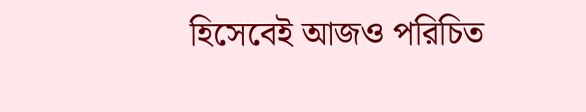হিসেবেই আজও পরিচিত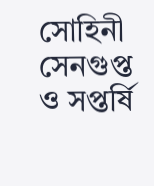সোহিনী সেনগুপ্ত ও সপ্তর্ষি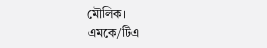মৌলিক।
এমকে/টিএ